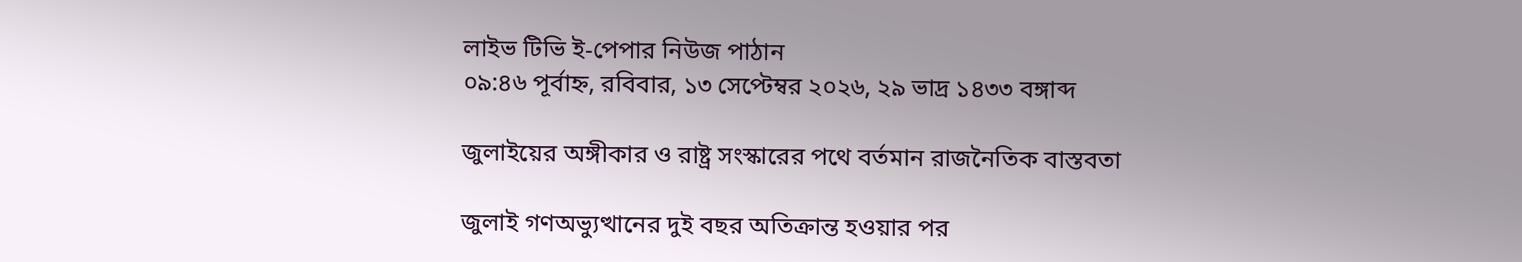লাইভ টিভি ই-পেপার নিউজ পাঠান
০৯:৪৬ পূর্বাহ্ন, রবিবার, ১৩ সেপ্টেম্বর ২০২৬, ২৯ ভাদ্র ১৪৩৩ বঙ্গাব্দ

জুলাইয়ের অঙ্গীকার ও রাষ্ট্র সংস্কারের পথে বর্তমান রাজনৈতিক বাস্তবতা

জুলাই গণঅভ্যুত্থানের দুই বছর অতিক্রান্ত হওয়ার পর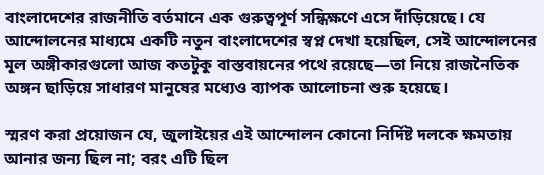বাংলাদেশের রাজনীতি বর্তমানে এক গুরুত্বপূর্ণ সন্ধিক্ষণে এসে দাঁড়িয়েছে। যে আন্দোলনের মাধ্যমে একটি নতুন বাংলাদেশের স্বপ্ন দেখা হয়েছিল, সেই আন্দোলনের মূল অঙ্গীকারগুলো আজ কতটুকু বাস্তবায়নের পথে রয়েছে—তা নিয়ে রাজনৈতিক অঙ্গন ছাড়িয়ে সাধারণ মানুষের মধ্যেও ব্যাপক আলোচনা শুরু হয়েছে।

স্মরণ করা প্রয়োজন যে, জুলাইয়ের এই আন্দোলন কোনো নির্দিষ্ট দলকে ক্ষমতায় আনার জন্য ছিল না; বরং এটি ছিল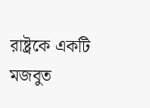রাষ্ট্রকে একটি মজবুত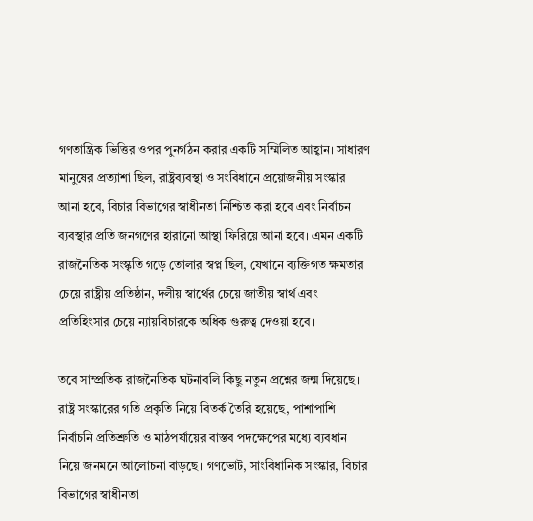গণতান্ত্রিক ভিত্তির ওপর পুনর্গঠন করার একটি সম্মিলিত আহ্বান। সাধারণ মানুষের প্রত্যাশা ছিল, রাষ্ট্রব্যবস্থা ও সংবিধানে প্রয়োজনীয় সংস্কার আনা হবে, বিচার বিভাগের স্বাধীনতা নিশ্চিত করা হবে এবং নির্বাচন ব্যবস্থার প্রতি জনগণের হারানো আস্থা ফিরিয়ে আনা হবে। এমন একটি রাজনৈতিক সংস্কৃতি গড়ে তোলার স্বপ্ন ছিল, যেখানে ব্যক্তিগত ক্ষমতার চেয়ে রাষ্ট্রীয় প্রতিষ্ঠান, দলীয় স্বার্থের চেয়ে জাতীয় স্বার্থ এবং প্রতিহিংসার চেয়ে ন্যায়বিচারকে অধিক গুরুত্ব দেওয়া হবে।

তবে সাম্প্রতিক রাজনৈতিক ঘটনাবলি কিছু নতুন প্রশ্নের জন্ম দিয়েছে। রাষ্ট্র সংস্কারের গতি প্রকৃতি নিয়ে বিতর্ক তৈরি হয়েছে, পাশাপাশি নির্বাচনি প্রতিশ্রুতি ও মাঠপর্যায়ের বাস্তব পদক্ষেপের মধ্যে ব্যবধান নিয়ে জনমনে আলোচনা বাড়ছে। গণভোট, সাংবিধানিক সংস্কার, বিচার বিভাগের স্বাধীনতা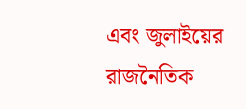এবং জুলাইয়ের রাজনৈতিক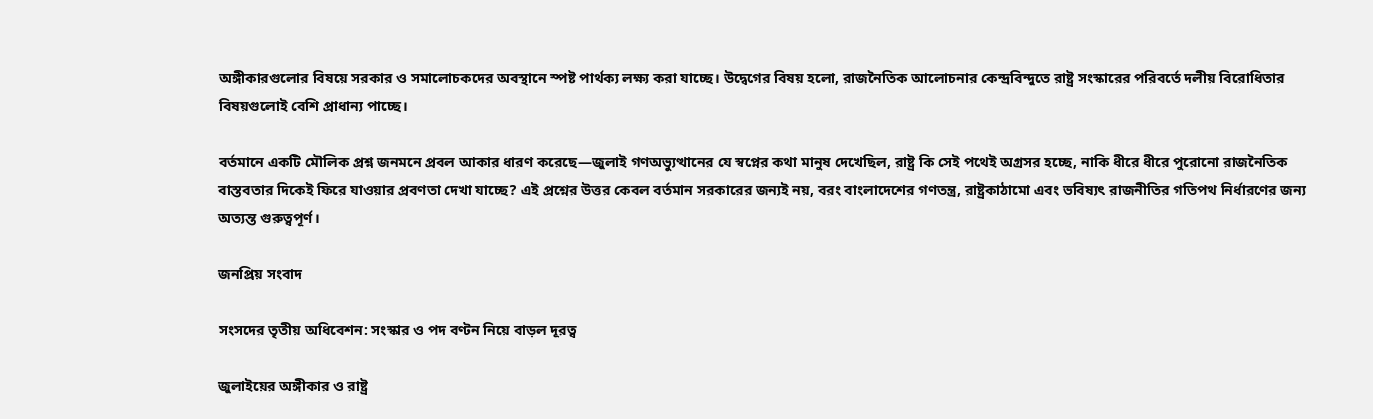অঙ্গীকারগুলোর বিষয়ে সরকার ও সমালোচকদের অবস্থানে স্পষ্ট পার্থক্য লক্ষ্য করা যাচ্ছে। উদ্বেগের বিষয় হলো, রাজনৈতিক আলোচনার কেন্দ্রবিন্দুতে রাষ্ট্র সংস্কারের পরিবর্তে দলীয় বিরোধিতার বিষয়গুলোই বেশি প্রাধান্য পাচ্ছে।

বর্তমানে একটি মৌলিক প্রশ্ন জনমনে প্রবল আকার ধারণ করেছে—জুলাই গণঅভ্যুত্থানের যে স্বপ্নের কথা মানুষ দেখেছিল, রাষ্ট্র কি সেই পথেই অগ্রসর হচ্ছে, নাকি ধীরে ধীরে পুরোনো রাজনৈতিক বাস্তবতার দিকেই ফিরে যাওয়ার প্রবণতা দেখা যাচ্ছে? এই প্রশ্নের উত্তর কেবল বর্তমান সরকারের জন্যই নয়, বরং বাংলাদেশের গণতন্ত্র, রাষ্ট্রকাঠামো এবং ভবিষ্যৎ রাজনীতির গতিপথ নির্ধারণের জন্য অত্যন্ত গুরুত্বপূর্ণ।

জনপ্রিয় সংবাদ

সংসদের তৃতীয় অধিবেশন: সংস্কার ও পদ বণ্টন নিয়ে বাড়ল দূরত্ব

জুলাইয়ের অঙ্গীকার ও রাষ্ট্র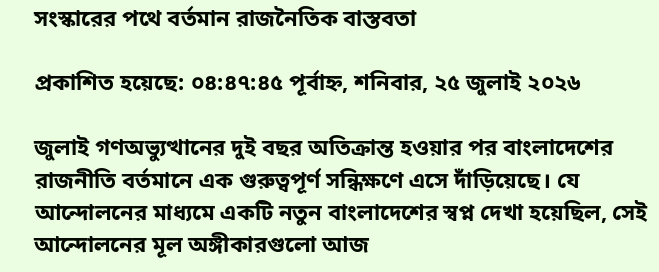সংস্কারের পথে বর্তমান রাজনৈতিক বাস্তবতা

প্রকাশিত হয়েছে: ০৪:৪৭:৪৫ পূর্বাহ্ন, শনিবার, ২৫ জুলাই ২০২৬

জুলাই গণঅভ্যুত্থানের দুই বছর অতিক্রান্ত হওয়ার পর বাংলাদেশের রাজনীতি বর্তমানে এক গুরুত্বপূর্ণ সন্ধিক্ষণে এসে দাঁড়িয়েছে। যে আন্দোলনের মাধ্যমে একটি নতুন বাংলাদেশের স্বপ্ন দেখা হয়েছিল, সেই আন্দোলনের মূল অঙ্গীকারগুলো আজ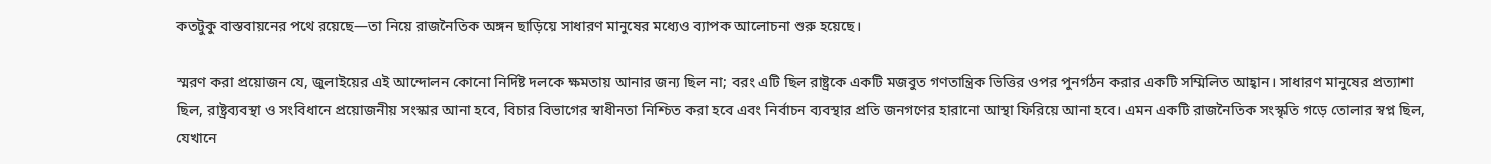কতটুকু বাস্তবায়নের পথে রয়েছে—তা নিয়ে রাজনৈতিক অঙ্গন ছাড়িয়ে সাধারণ মানুষের মধ্যেও ব্যাপক আলোচনা শুরু হয়েছে।

স্মরণ করা প্রয়োজন যে, জুলাইয়ের এই আন্দোলন কোনো নির্দিষ্ট দলকে ক্ষমতায় আনার জন্য ছিল না; বরং এটি ছিল রাষ্ট্রকে একটি মজবুত গণতান্ত্রিক ভিত্তির ওপর পুনর্গঠন করার একটি সম্মিলিত আহ্বান। সাধারণ মানুষের প্রত্যাশা ছিল, রাষ্ট্রব্যবস্থা ও সংবিধানে প্রয়োজনীয় সংস্কার আনা হবে, বিচার বিভাগের স্বাধীনতা নিশ্চিত করা হবে এবং নির্বাচন ব্যবস্থার প্রতি জনগণের হারানো আস্থা ফিরিয়ে আনা হবে। এমন একটি রাজনৈতিক সংস্কৃতি গড়ে তোলার স্বপ্ন ছিল, যেখানে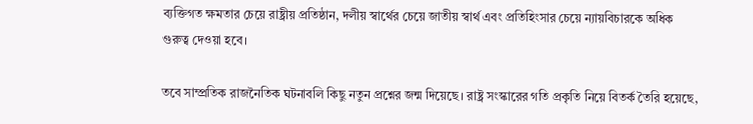ব্যক্তিগত ক্ষমতার চেয়ে রাষ্ট্রীয় প্রতিষ্ঠান, দলীয় স্বার্থের চেয়ে জাতীয় স্বার্থ এবং প্রতিহিংসার চেয়ে ন্যায়বিচারকে অধিক গুরুত্ব দেওয়া হবে।

তবে সাম্প্রতিক রাজনৈতিক ঘটনাবলি কিছু নতুন প্রশ্নের জন্ম দিয়েছে। রাষ্ট্র সংস্কারের গতি প্রকৃতি নিয়ে বিতর্ক তৈরি হয়েছে,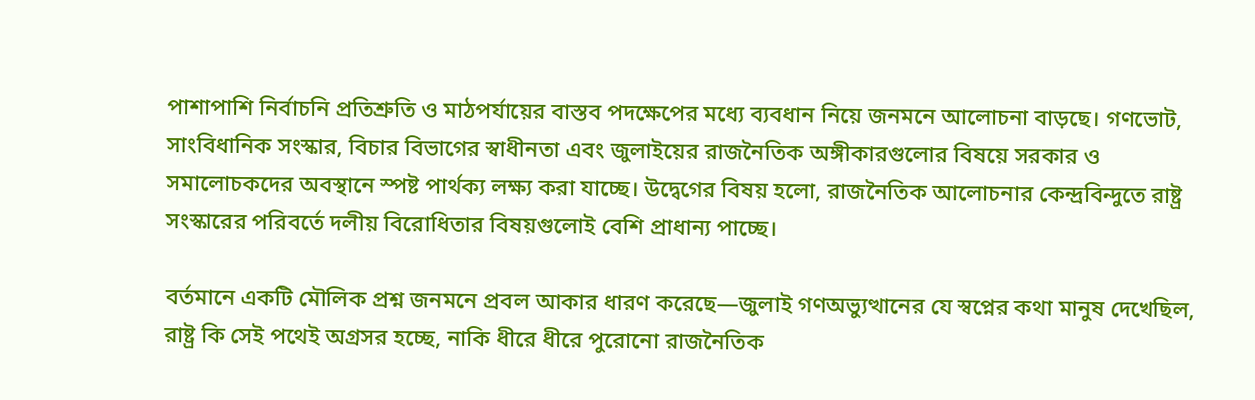পাশাপাশি নির্বাচনি প্রতিশ্রুতি ও মাঠপর্যায়ের বাস্তব পদক্ষেপের মধ্যে ব্যবধান নিয়ে জনমনে আলোচনা বাড়ছে। গণভোট, সাংবিধানিক সংস্কার, বিচার বিভাগের স্বাধীনতা এবং জুলাইয়ের রাজনৈতিক অঙ্গীকারগুলোর বিষয়ে সরকার ও সমালোচকদের অবস্থানে স্পষ্ট পার্থক্য লক্ষ্য করা যাচ্ছে। উদ্বেগের বিষয় হলো, রাজনৈতিক আলোচনার কেন্দ্রবিন্দুতে রাষ্ট্র সংস্কারের পরিবর্তে দলীয় বিরোধিতার বিষয়গুলোই বেশি প্রাধান্য পাচ্ছে।

বর্তমানে একটি মৌলিক প্রশ্ন জনমনে প্রবল আকার ধারণ করেছে—জুলাই গণঅভ্যুত্থানের যে স্বপ্নের কথা মানুষ দেখেছিল, রাষ্ট্র কি সেই পথেই অগ্রসর হচ্ছে, নাকি ধীরে ধীরে পুরোনো রাজনৈতিক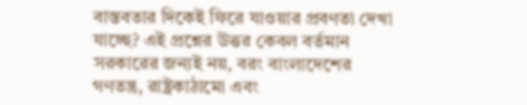বাস্তবতার দিকেই ফিরে যাওয়ার প্রবণতা দেখা যাচ্ছে? এই প্রশ্নের উত্তর কেবল বর্তমান সরকারের জন্যই নয়, বরং বাংলাদেশের গণতন্ত্র, রাষ্ট্রকাঠামো এবং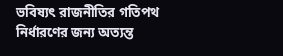ভবিষ্যৎ রাজনীতির গতিপথ নির্ধারণের জন্য অত্যন্ত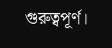গুরুত্বপূর্ণ।